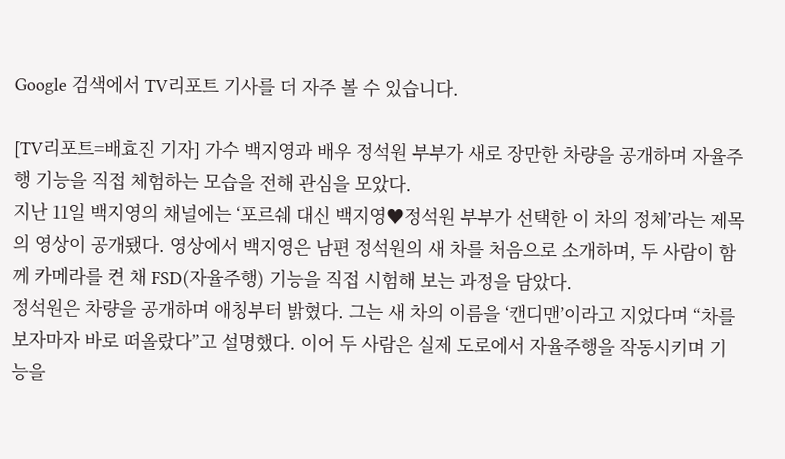Google 검색에서 TV리포트 기사를 더 자주 볼 수 있습니다.

[TV리포트=배효진 기자] 가수 백지영과 배우 정석원 부부가 새로 장만한 차량을 공개하며 자율주행 기능을 직접 체험하는 모습을 전해 관심을 모았다.
지난 11일 백지영의 채널에는 ‘포르쉐 대신 백지영♥정석원 부부가 선택한 이 차의 정체’라는 제목의 영상이 공개됐다. 영상에서 백지영은 남편 정석원의 새 차를 처음으로 소개하며, 두 사람이 함께 카메라를 켠 채 FSD(자율주행) 기능을 직접 시험해 보는 과정을 담았다.
정석원은 차량을 공개하며 애칭부터 밝혔다. 그는 새 차의 이름을 ‘캔디맨’이라고 지었다며 “차를 보자마자 바로 떠올랐다”고 설명했다. 이어 두 사람은 실제 도로에서 자율주행을 작동시키며 기능을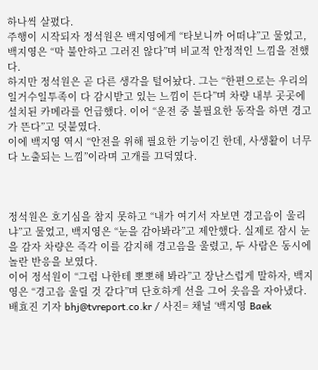하나씩 살폈다.
주행이 시작되자 정석원은 백지영에게 “타보니까 어떠냐”고 물었고, 백지영은 “막 불안하고 그러진 않다”며 비교적 안정적인 느낌을 전했다.
하지만 정석원은 곧 다른 생각을 털어놨다. 그는 “한편으로는 우리의 일거수일투족이 다 감시받고 있는 느낌이 든다”며 차량 내부 곳곳에 설치된 카메라를 언급했다. 이어 “운전 중 불필요한 동작을 하면 경고가 뜬다”고 덧붙였다.
이에 백지영 역시 “안전을 위해 필요한 기능이긴 한데, 사생활이 너무 다 노출되는 느낌”이라며 고개를 끄덕였다.



정석원은 호기심을 참지 못하고 “내가 여기서 자보면 경고음이 울리냐”고 물었고, 백지영은 “눈을 감아봐라”고 제안했다. 실제로 잠시 눈을 감자 차량은 즉각 이를 감지해 경고음을 울렸고, 두 사람은 동시에 놀란 반응을 보였다.
이어 정석원이 “그럼 나한테 뽀뽀해 봐라”고 장난스럽게 말하자, 백지영은 “경고음 울릴 것 같다”며 단호하게 선을 그어 웃음을 자아냈다.
배효진 기자 bhj@tvreport.co.kr / 사진= 채널 ‘백지영 Baek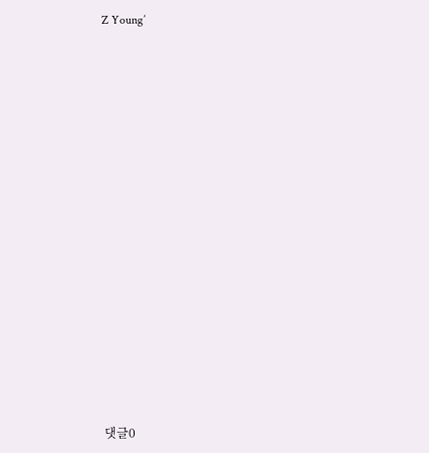Z Young’

















댓글0